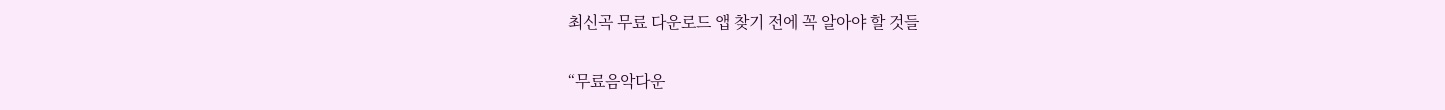최신곡 무료 다운로드 앱 찾기 전에 꼭 알아야 할 것들

“무료음악다운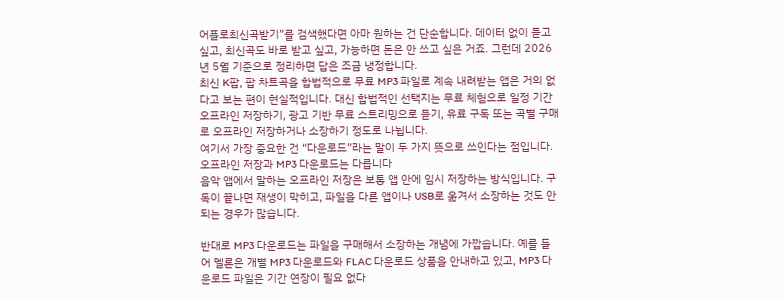어플로최신곡받기”를 검색했다면 아마 원하는 건 단순합니다. 데이터 없이 듣고 싶고, 최신곡도 바로 받고 싶고, 가능하면 돈은 안 쓰고 싶은 거죠. 그런데 2026년 5월 기준으로 정리하면 답은 조금 냉정합니다.
최신 K팝, 팝 차트곡을 합법적으로 무료 MP3 파일로 계속 내려받는 앱은 거의 없다고 보는 편이 현실적입니다. 대신 합법적인 선택지는 무료 체험으로 일정 기간 오프라인 저장하기, 광고 기반 무료 스트리밍으로 듣기, 유료 구독 또는 곡별 구매로 오프라인 저장하거나 소장하기 정도로 나뉩니다.
여기서 가장 중요한 건 “다운로드”라는 말이 두 가지 뜻으로 쓰인다는 점입니다.
오프라인 저장과 MP3 다운로드는 다릅니다
음악 앱에서 말하는 오프라인 저장은 보통 앱 안에 임시 저장하는 방식입니다. 구독이 끝나면 재생이 막히고, 파일을 다른 앱이나 USB로 옮겨서 소장하는 것도 안 되는 경우가 많습니다.

반대로 MP3 다운로드는 파일을 구매해서 소장하는 개념에 가깝습니다. 예를 들어 멜론은 개별 MP3 다운로드와 FLAC 다운로드 상품을 안내하고 있고, MP3 다운로드 파일은 기간 연장이 필요 없다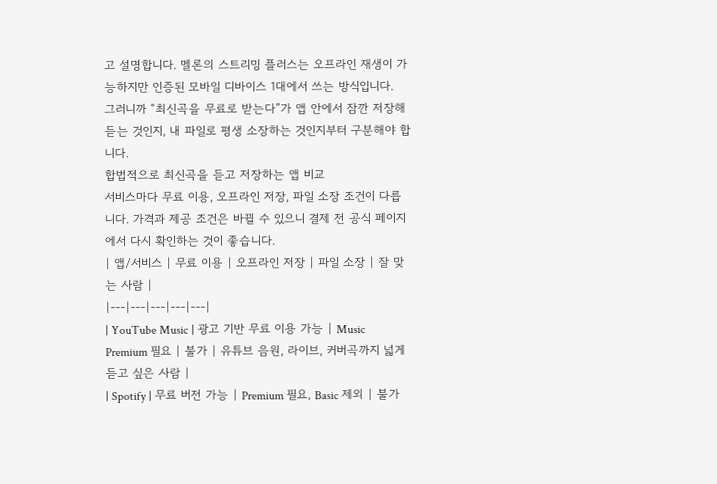고 설명합니다. 멜론의 스트리밍 플러스는 오프라인 재생이 가능하지만 인증된 모바일 디바이스 1대에서 쓰는 방식입니다.
그러니까 “최신곡을 무료로 받는다”가 앱 안에서 잠깐 저장해 듣는 것인지, 내 파일로 평생 소장하는 것인지부터 구분해야 합니다.
합법적으로 최신곡을 듣고 저장하는 앱 비교
서비스마다 무료 이용, 오프라인 저장, 파일 소장 조건이 다릅니다. 가격과 제공 조건은 바뀔 수 있으니 결제 전 공식 페이지에서 다시 확인하는 것이 좋습니다.
| 앱/서비스 | 무료 이용 | 오프라인 저장 | 파일 소장 | 잘 맞는 사람 |
|---|---|---|---|---|
| YouTube Music | 광고 기반 무료 이용 가능 | Music Premium 필요 | 불가 | 유튜브 음원, 라이브, 커버곡까지 넓게 듣고 싶은 사람 |
| Spotify | 무료 버전 가능 | Premium 필요, Basic 제외 | 불가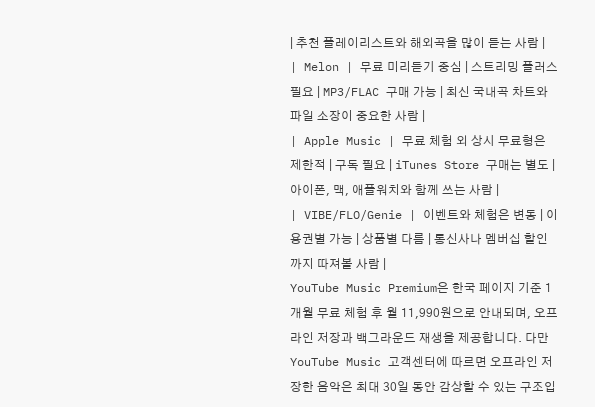| 추천 플레이리스트와 해외곡을 많이 듣는 사람 |
| Melon | 무료 미리듣기 중심 | 스트리밍 플러스 필요 | MP3/FLAC 구매 가능 | 최신 국내곡 차트와 파일 소장이 중요한 사람 |
| Apple Music | 무료 체험 외 상시 무료형은 제한적 | 구독 필요 | iTunes Store 구매는 별도 | 아이폰, 맥, 애플워치와 함께 쓰는 사람 |
| VIBE/FLO/Genie | 이벤트와 체험은 변동 | 이용권별 가능 | 상품별 다름 | 통신사나 멤버십 할인까지 따져볼 사람 |
YouTube Music Premium은 한국 페이지 기준 1개월 무료 체험 후 월 11,990원으로 안내되며, 오프라인 저장과 백그라운드 재생을 제공합니다. 다만 YouTube Music 고객센터에 따르면 오프라인 저장한 음악은 최대 30일 동안 감상할 수 있는 구조입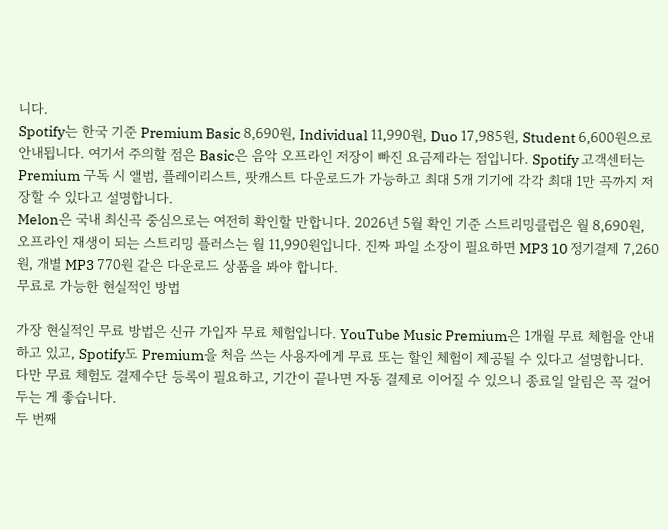니다.
Spotify는 한국 기준 Premium Basic 8,690원, Individual 11,990원, Duo 17,985원, Student 6,600원으로 안내됩니다. 여기서 주의할 점은 Basic은 음악 오프라인 저장이 빠진 요금제라는 점입니다. Spotify 고객센터는 Premium 구독 시 앨범, 플레이리스트, 팟캐스트 다운로드가 가능하고 최대 5개 기기에 각각 최대 1만 곡까지 저장할 수 있다고 설명합니다.
Melon은 국내 최신곡 중심으로는 여전히 확인할 만합니다. 2026년 5월 확인 기준 스트리밍클럽은 월 8,690원, 오프라인 재생이 되는 스트리밍 플러스는 월 11,990원입니다. 진짜 파일 소장이 필요하면 MP3 10 정기결제 7,260원, 개별 MP3 770원 같은 다운로드 상품을 봐야 합니다.
무료로 가능한 현실적인 방법

가장 현실적인 무료 방법은 신규 가입자 무료 체험입니다. YouTube Music Premium은 1개월 무료 체험을 안내하고 있고, Spotify도 Premium을 처음 쓰는 사용자에게 무료 또는 할인 체험이 제공될 수 있다고 설명합니다. 다만 무료 체험도 결제수단 등록이 필요하고, 기간이 끝나면 자동 결제로 이어질 수 있으니 종료일 알림은 꼭 걸어두는 게 좋습니다.
두 번째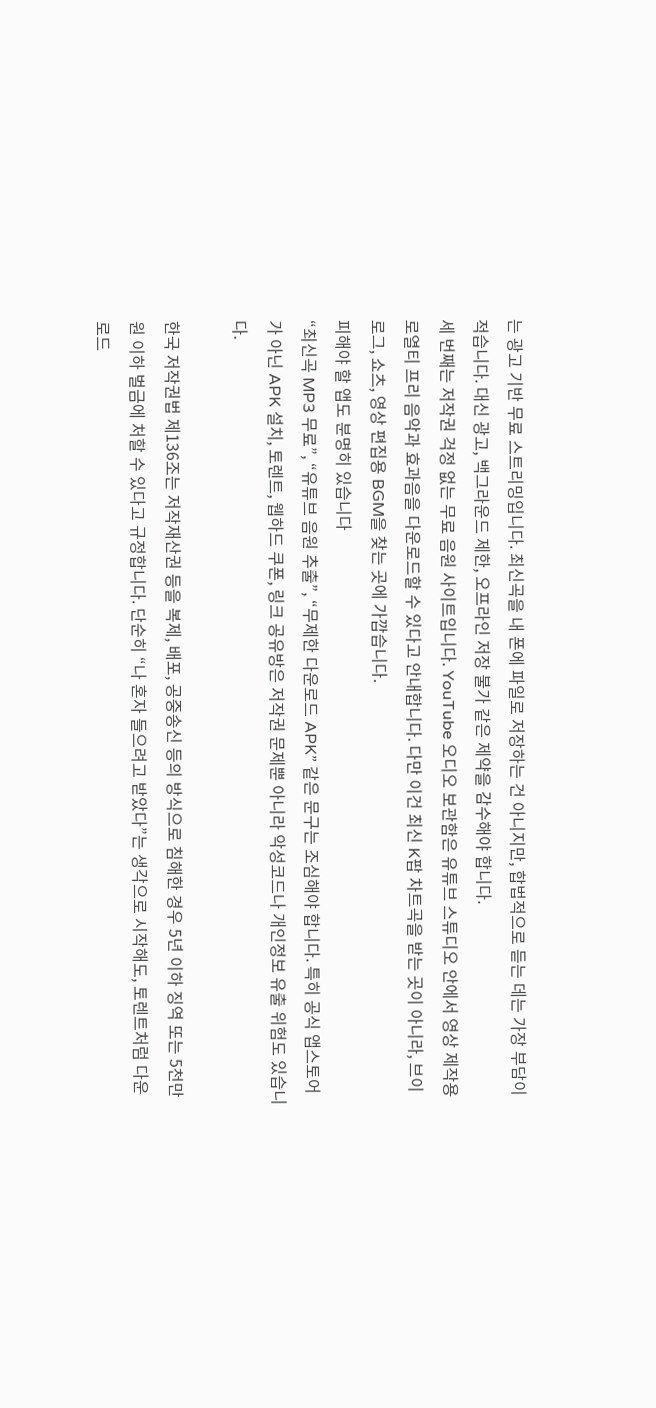는 광고 기반 무료 스트리밍입니다. 최신곡을 내 폰에 파일로 저장하는 건 아니지만, 합법적으로 듣는 데는 가장 부담이 적습니다. 대신 광고, 백그라운드 제한, 오프라인 저장 불가 같은 제약을 감수해야 합니다.
세 번째는 저작권 걱정 없는 무료 음원 사이트입니다. YouTube 오디오 보관함은 유튜브 스튜디오 안에서 영상 제작용 로열티 프리 음악과 효과음을 다운로드할 수 있다고 안내합니다. 다만 이건 최신 K팝 차트곡을 받는 곳이 아니라, 브이로그, 쇼츠, 영상 편집용 BGM을 찾는 곳에 가깝습니다.
피해야 할 앱도 분명히 있습니다
“최신곡 MP3 무료”, “유튜브 음원 추출”, “무제한 다운로드 APK” 같은 문구는 조심해야 합니다. 특히 공식 앱스토어가 아닌 APK 설치, 토렌트, 웹하드 쿠폰, 링크 공유방은 저작권 문제뿐 아니라 악성코드나 개인정보 유출 위험도 있습니다.

한국 저작권법 제136조는 저작재산권 등을 복제, 배포, 공중송신 등의 방식으로 침해한 경우 5년 이하 징역 또는 5천만 원 이하 벌금에 처할 수 있다고 규정합니다. 단순히 “나 혼자 들으려고 받았다”는 생각으로 시작해도, 토렌트처럼 다운로드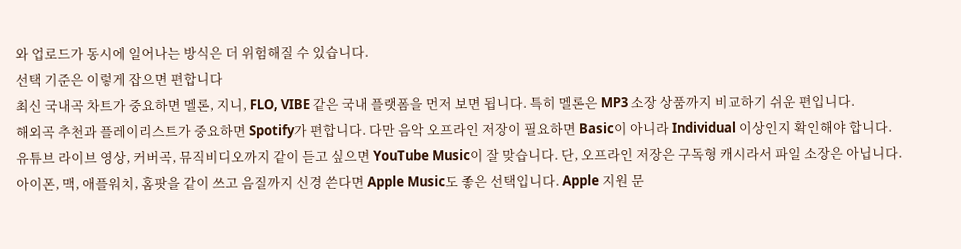와 업로드가 동시에 일어나는 방식은 더 위험해질 수 있습니다.
선택 기준은 이렇게 잡으면 편합니다
최신 국내곡 차트가 중요하면 멜론, 지니, FLO, VIBE 같은 국내 플랫폼을 먼저 보면 됩니다. 특히 멜론은 MP3 소장 상품까지 비교하기 쉬운 편입니다.
해외곡 추천과 플레이리스트가 중요하면 Spotify가 편합니다. 다만 음악 오프라인 저장이 필요하면 Basic이 아니라 Individual 이상인지 확인해야 합니다.
유튜브 라이브 영상, 커버곡, 뮤직비디오까지 같이 듣고 싶으면 YouTube Music이 잘 맞습니다. 단, 오프라인 저장은 구독형 캐시라서 파일 소장은 아닙니다.
아이폰, 맥, 애플워치, 홈팟을 같이 쓰고 음질까지 신경 쓴다면 Apple Music도 좋은 선택입니다. Apple 지원 문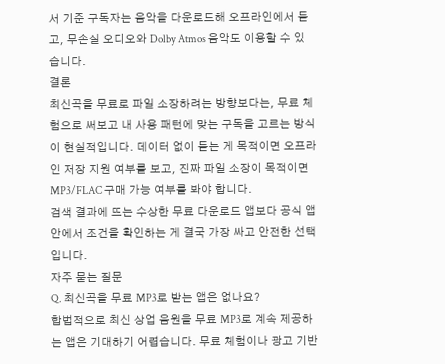서 기준 구독자는 음악을 다운로드해 오프라인에서 듣고, 무손실 오디오와 Dolby Atmos 음악도 이용할 수 있습니다.
결론
최신곡을 무료로 파일 소장하려는 방향보다는, 무료 체험으로 써보고 내 사용 패턴에 맞는 구독을 고르는 방식이 현실적입니다. 데이터 없이 듣는 게 목적이면 오프라인 저장 지원 여부를 보고, 진짜 파일 소장이 목적이면 MP3/FLAC 구매 가능 여부를 봐야 합니다.
검색 결과에 뜨는 수상한 무료 다운로드 앱보다 공식 앱 안에서 조건을 확인하는 게 결국 가장 싸고 안전한 선택입니다.
자주 묻는 질문
Q. 최신곡을 무료 MP3로 받는 앱은 없나요?
합법적으로 최신 상업 음원을 무료 MP3로 계속 제공하는 앱은 기대하기 어렵습니다. 무료 체험이나 광고 기반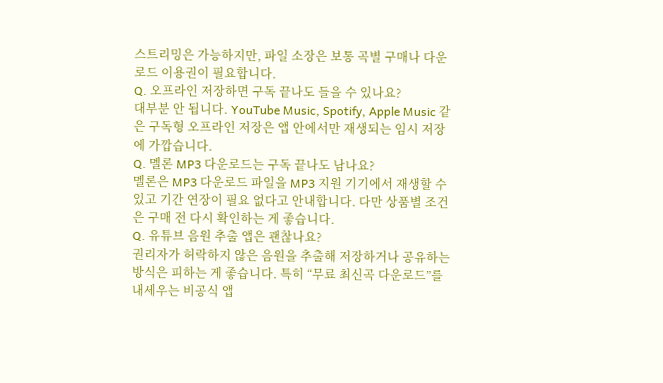스트리밍은 가능하지만, 파일 소장은 보통 곡별 구매나 다운로드 이용권이 필요합니다.
Q. 오프라인 저장하면 구독 끝나도 들을 수 있나요?
대부분 안 됩니다. YouTube Music, Spotify, Apple Music 같은 구독형 오프라인 저장은 앱 안에서만 재생되는 임시 저장에 가깝습니다.
Q. 멜론 MP3 다운로드는 구독 끝나도 남나요?
멜론은 MP3 다운로드 파일을 MP3 지원 기기에서 재생할 수 있고 기간 연장이 필요 없다고 안내합니다. 다만 상품별 조건은 구매 전 다시 확인하는 게 좋습니다.
Q. 유튜브 음원 추출 앱은 괜찮나요?
권리자가 허락하지 않은 음원을 추출해 저장하거나 공유하는 방식은 피하는 게 좋습니다. 특히 “무료 최신곡 다운로드”를 내세우는 비공식 앱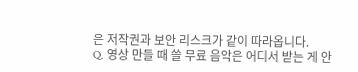은 저작권과 보안 리스크가 같이 따라옵니다.
Q. 영상 만들 때 쓸 무료 음악은 어디서 받는 게 안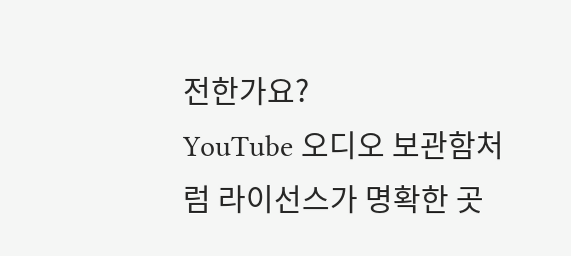전한가요?
YouTube 오디오 보관함처럼 라이선스가 명확한 곳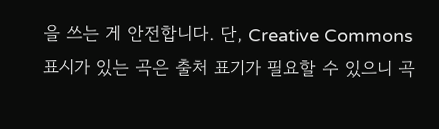을 쓰는 게 안전합니다. 단, Creative Commons 표시가 있는 곡은 출처 표기가 필요할 수 있으니 곡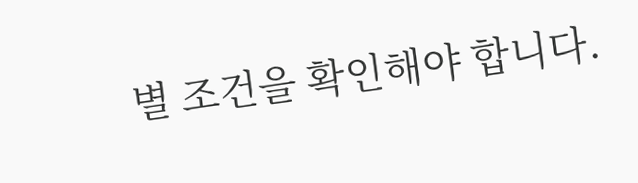별 조건을 확인해야 합니다.